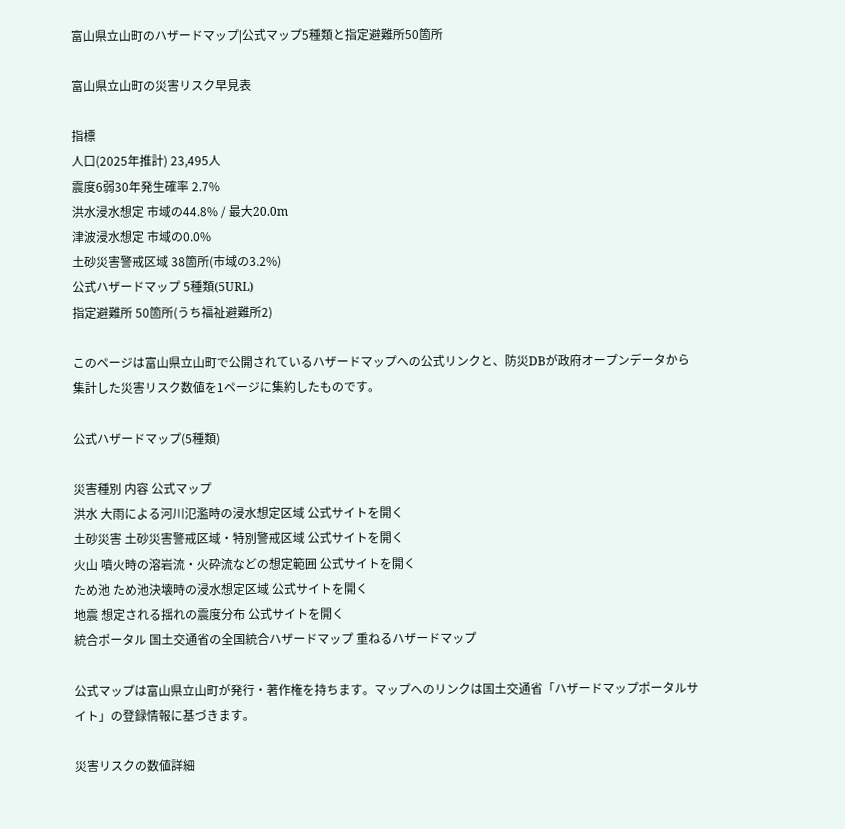富山県立山町のハザードマップ|公式マップ5種類と指定避難所50箇所

富山県立山町の災害リスク早見表

指標
人口(2025年推計) 23,495人
震度6弱30年発生確率 2.7%
洪水浸水想定 市域の44.8% / 最大20.0m
津波浸水想定 市域の0.0%
土砂災害警戒区域 38箇所(市域の3.2%)
公式ハザードマップ 5種類(5URL)
指定避難所 50箇所(うち福祉避難所2)

このページは富山県立山町で公開されているハザードマップへの公式リンクと、防災DBが政府オープンデータから集計した災害リスク数値を1ページに集約したものです。

公式ハザードマップ(5種類)

災害種別 内容 公式マップ
洪水 大雨による河川氾濫時の浸水想定区域 公式サイトを開く
土砂災害 土砂災害警戒区域・特別警戒区域 公式サイトを開く
火山 噴火時の溶岩流・火砕流などの想定範囲 公式サイトを開く
ため池 ため池決壊時の浸水想定区域 公式サイトを開く
地震 想定される揺れの震度分布 公式サイトを開く
統合ポータル 国土交通省の全国統合ハザードマップ 重ねるハザードマップ

公式マップは富山県立山町が発行・著作権を持ちます。マップへのリンクは国土交通省「ハザードマップポータルサイト」の登録情報に基づきます。

災害リスクの数値詳細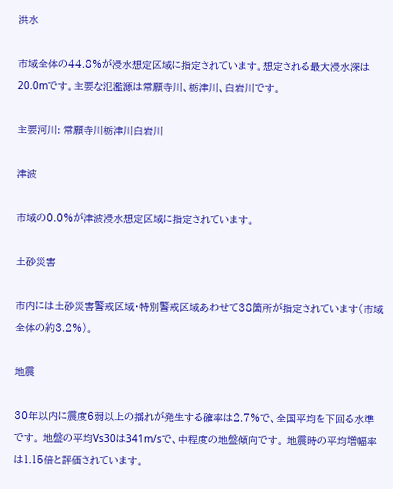洪水

市域全体の44.8%が浸水想定区域に指定されています。想定される最大浸水深は20.0mです。主要な氾濫源は常願寺川、栃津川、白岩川です。

主要河川: 常願寺川栃津川白岩川

津波

市域の0.0%が津波浸水想定区域に指定されています。

土砂災害

市内には土砂災害警戒区域・特別警戒区域あわせて38箇所が指定されています(市域全体の約3.2%)。

地震

30年以内に震度6弱以上の揺れが発生する確率は2.7%で、全国平均を下回る水準です。 地盤の平均Vs30は341m/sで、中程度の地盤傾向です。 地震時の平均増幅率は1.15倍と評価されています。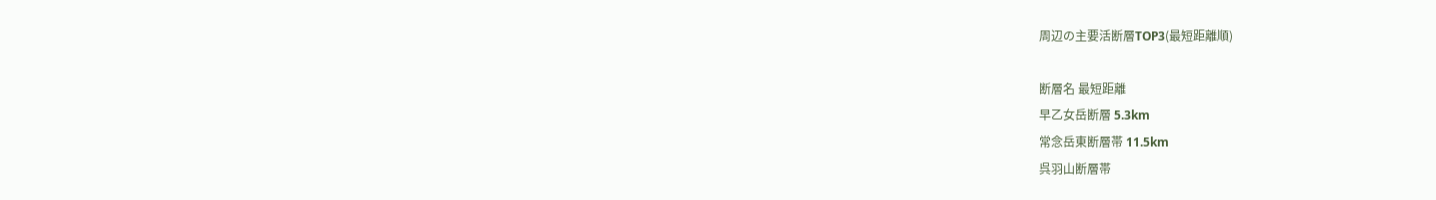周辺の主要活断層TOP3(最短距離順)

断層名 最短距離
早乙女岳断層 5.3km
常念岳東断層帯 11.5km
呉羽山断層帯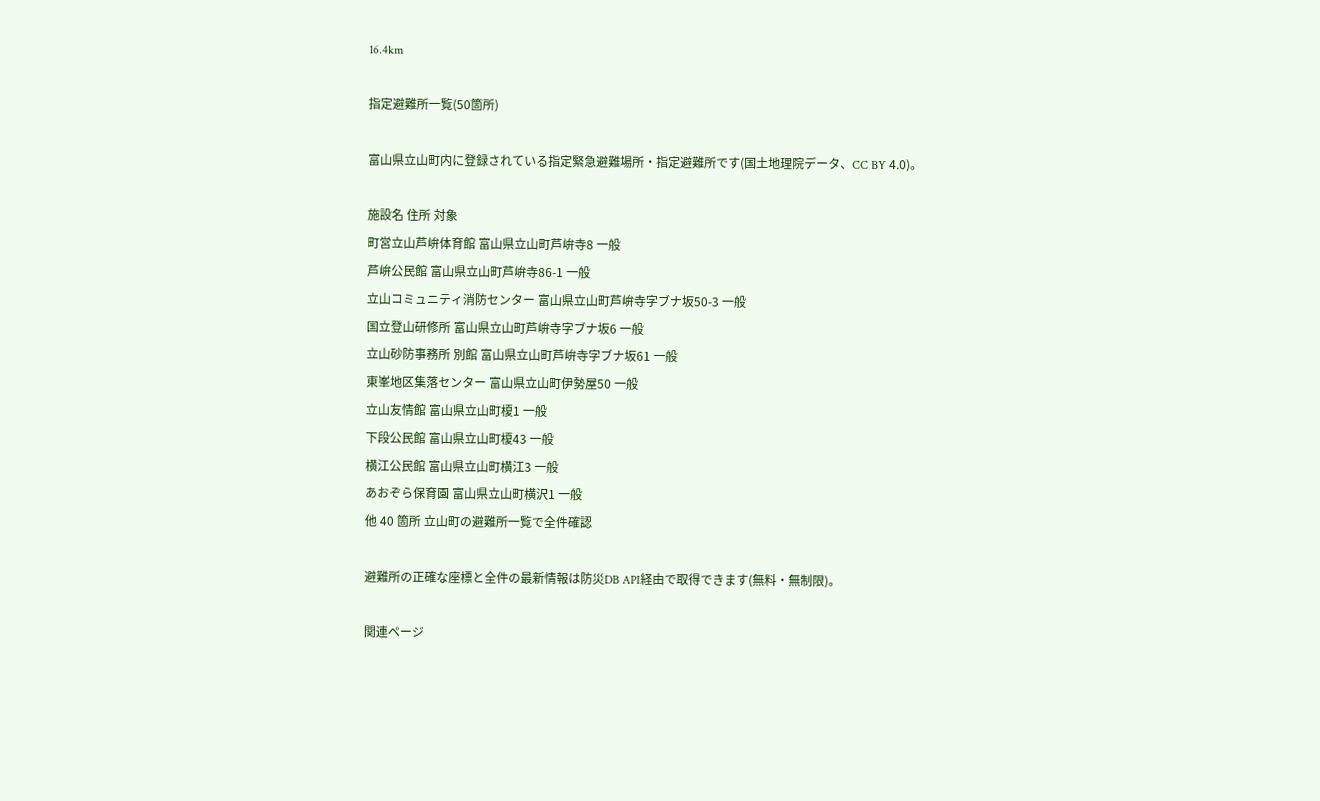16.4km

指定避難所一覧(50箇所)

富山県立山町内に登録されている指定緊急避難場所・指定避難所です(国土地理院データ、CC BY 4.0)。

施設名 住所 対象
町営立山芦峅体育館 富山県立山町芦峅寺8 一般
芦峅公民館 富山県立山町芦峅寺86-1 一般
立山コミュニティ消防センター 富山県立山町芦峅寺字ブナ坂50-3 一般
国立登山研修所 富山県立山町芦峅寺字ブナ坂6 一般
立山砂防事務所 別館 富山県立山町芦峅寺字ブナ坂61 一般
東峯地区集落センター 富山県立山町伊勢屋50 一般
立山友情館 富山県立山町榎1 一般
下段公民館 富山県立山町榎43 一般
横江公民館 富山県立山町横江3 一般
あおぞら保育園 富山県立山町横沢1 一般
他 40 箇所 立山町の避難所一覧で全件確認

避難所の正確な座標と全件の最新情報は防災DB API経由で取得できます(無料・無制限)。

関連ページ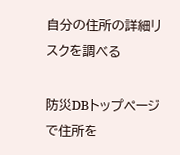自分の住所の詳細リスクを調べる

防災DBトップページで住所を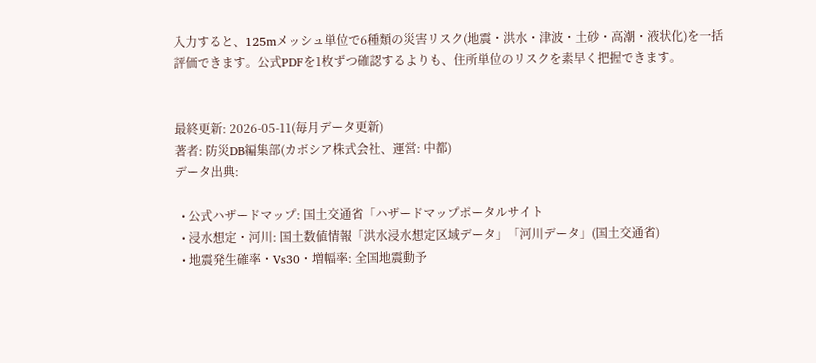入力すると、125mメッシュ単位で6種類の災害リスク(地震・洪水・津波・土砂・高潮・液状化)を一括評価できます。公式PDFを1枚ずつ確認するよりも、住所単位のリスクを素早く把握できます。


最終更新: 2026-05-11(毎月データ更新)
著者: 防災DB編集部(カボシア株式会社、運営: 中都)
データ出典:

  • 公式ハザードマップ: 国土交通省「ハザードマップポータルサイト
  • 浸水想定・河川: 国土数値情報「洪水浸水想定区域データ」「河川データ」(国土交通省)
  • 地震発生確率・Vs30・増幅率: 全国地震動予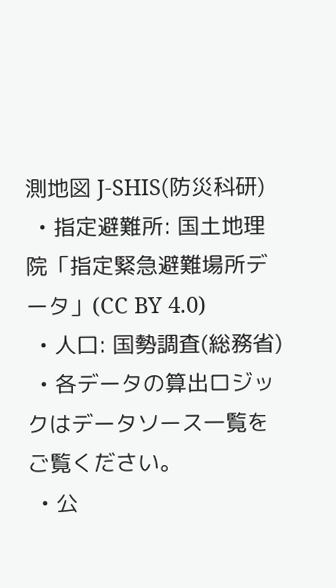測地図 J-SHIS(防災科研)
  • 指定避難所: 国土地理院「指定緊急避難場所データ」(CC BY 4.0)
  • 人口: 国勢調査(総務省)
  • 各データの算出ロジックはデータソース一覧をご覧ください。
  • 公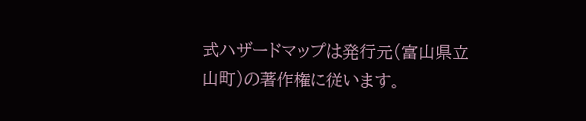式ハザードマップは発行元(富山県立山町)の著作権に従います。